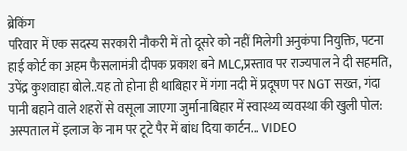ब्रेकिंग
परिवार में एक सदस्य सरकारी नौकरी में तो दूसरे को नहीं मिलेगी अनुकंपा नियुक्ति, पटना हाई कोर्ट का अहम फैसलामंत्री दीपक प्रकाश बने MLC,प्रस्ताव पर राज्यपाल ने दी सहमति, उपेंद्र कुशवाहा बोले..यह तो होना ही थाबिहार में गंगा नदी में प्रदूषण पर NGT सख्त, गंदा पानी बहाने वाले शहरों से वसूला जाएगा जुर्मानाबिहार में स्वास्थ्य व्यवस्था की खुली पोल: अस्पताल में इलाज के नाम पर टूटे पैर में बांध दिया कार्टन... VIDEO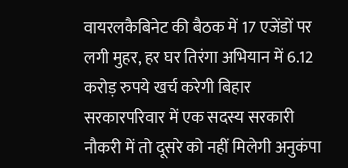वायरलकैबिनेट की बैठक में 17 एजेंडों पर लगी मुहर, हर घर तिरंगा अभियान में 6.12 करोड़ रुपये खर्च करेगी बिहार सरकारपरिवार में एक सदस्य सरकारी नौकरी में तो दूसरे को नहीं मिलेगी अनुकंपा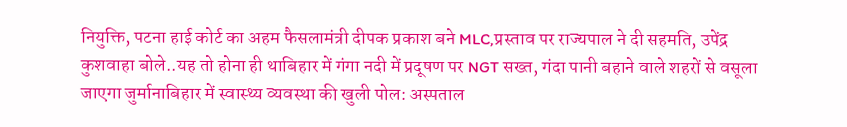नियुक्ति, पटना हाई कोर्ट का अहम फैसलामंत्री दीपक प्रकाश बने MLC,प्रस्ताव पर राज्यपाल ने दी सहमति, उपेंद्र कुशवाहा बोले..यह तो होना ही थाबिहार में गंगा नदी में प्रदूषण पर NGT सख्त, गंदा पानी बहाने वाले शहरों से वसूला जाएगा जुर्मानाबिहार में स्वास्थ्य व्यवस्था की खुली पोल: अस्पताल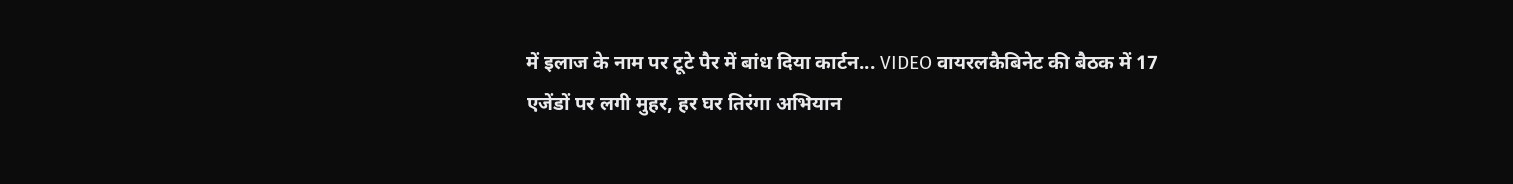में इलाज के नाम पर टूटे पैर में बांध दिया कार्टन... VIDEO वायरलकैबिनेट की बैठक में 17 एजेंडों पर लगी मुहर, हर घर तिरंगा अभियान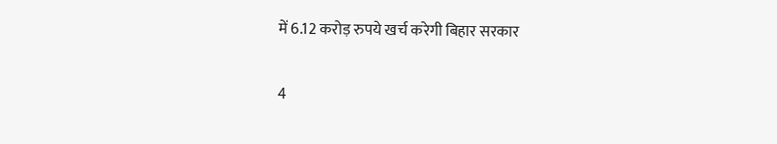में 6.12 करोड़ रुपये खर्च करेगी बिहार सरकार

4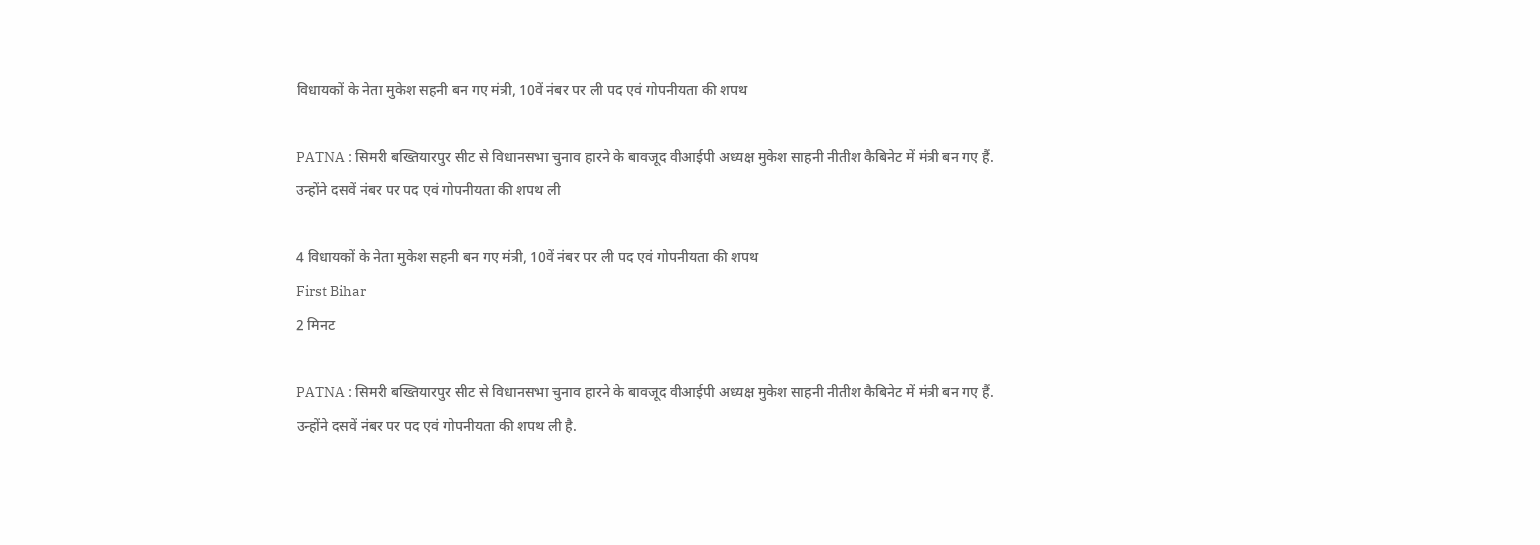विधायकों के नेता मुकेश सहनी बन गए मंत्री, 10वें नंबर पर ली पद एवं गोपनीयता की शपथ

PATNA : सिमरी बख्तियारपुर सीट से विधानसभा चुनाव हारने के बावजूद वीआईपी अध्यक्ष मुकेश साहनी नीतीश कैबिनेट में मंत्री बन गए हैं. उन्होंने दसवें नंबर पर पद एवं गोपनीयता की शपथ ली

4 विधायकों के नेता मुकेश सहनी बन गए मंत्री, 10वें नंबर पर ली पद एवं गोपनीयता की शपथ
First Bihar
2 मिनट

PATNA : सिमरी बख्तियारपुर सीट से विधानसभा चुनाव हारने के बावजूद वीआईपी अध्यक्ष मुकेश साहनी नीतीश कैबिनेट में मंत्री बन गए हैं. उन्होंने दसवें नंबर पर पद एवं गोपनीयता की शपथ ली है.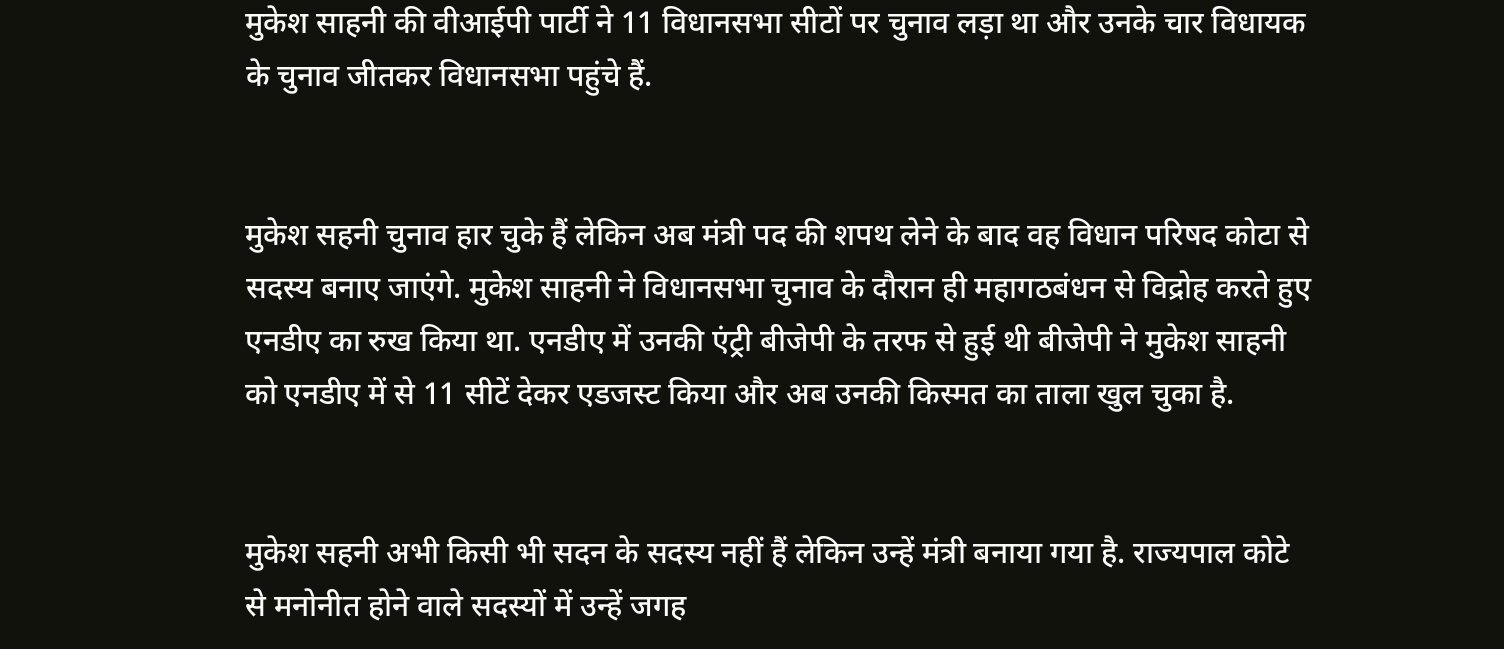मुकेश साहनी की वीआईपी पार्टी ने 11 विधानसभा सीटों पर चुनाव लड़ा था और उनके चार विधायक के चुनाव जीतकर विधानसभा पहुंचे हैं.


मुकेश सहनी चुनाव हार चुके हैं लेकिन अब मंत्री पद की शपथ लेने के बाद वह विधान परिषद कोटा से सदस्य बनाए जाएंगे. मुकेश साहनी ने विधानसभा चुनाव के दौरान ही महागठबंधन से विद्रोह करते हुए एनडीए का रुख किया था. एनडीए में उनकी एंट्री बीजेपी के तरफ से हुई थी बीजेपी ने मुकेश साहनी को एनडीए में से 11 सीटें देकर एडजस्ट किया और अब उनकी किस्मत का ताला खुल चुका है.


मुकेश सहनी अभी किसी भी सदन के सदस्य नहीं हैं लेकिन उन्हें मंत्री बनाया गया है. राज्यपाल कोटे से मनोनीत होने वाले सदस्यों में उन्हें जगह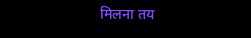मिलना तय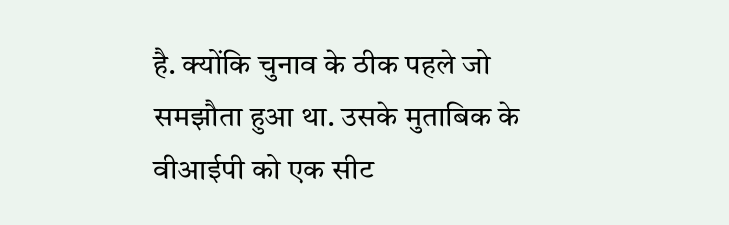है. क्योंकि चुनाव के ठीक पहले जो समझौता हुआ था. उसके मुताबिक के वीआईपी को एक सीट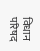विधान परिषद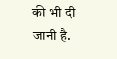की भी दी जानी है.